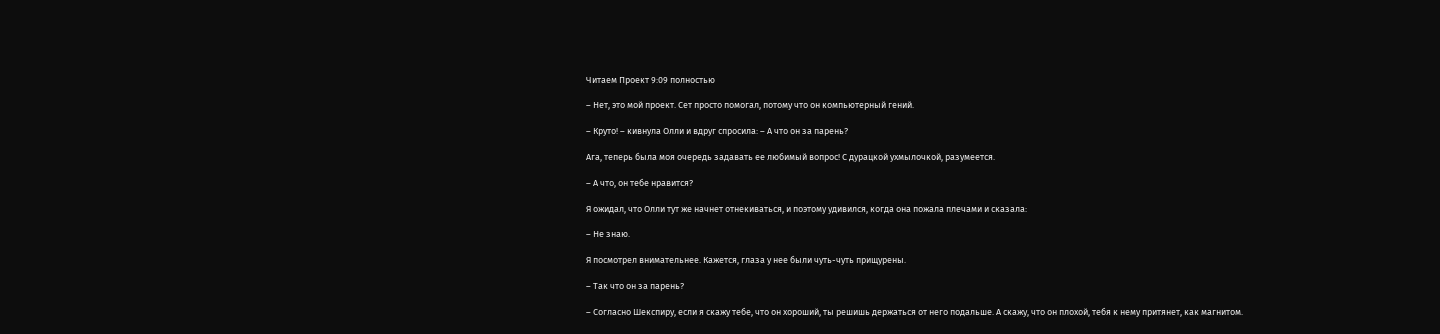Читаем Проект 9:09 полностью

– Нет, это мой проект. Сет просто помогал, потому что он компьютерный гений.

– Круто! – кивнула Олли и вдруг спросила: – А что он за парень?

Ага, теперь была моя очередь задавать ее любимый вопрос! С дурацкой ухмылочкой, разумеется.

– А что, он тебе нравится?

Я ожидал, что Олли тут же начнет отнекиваться, и поэтому удивился, когда она пожала плечами и сказала:

– Не знаю.

Я посмотрел внимательнее. Кажется, глаза у нее были чуть-чуть прищурены.

– Так что он за парень?

– Согласно Шекспиру, если я скажу тебе, что он хороший, ты решишь держаться от него подальше. А скажу, что он плохой, тебя к нему притянет, как магнитом.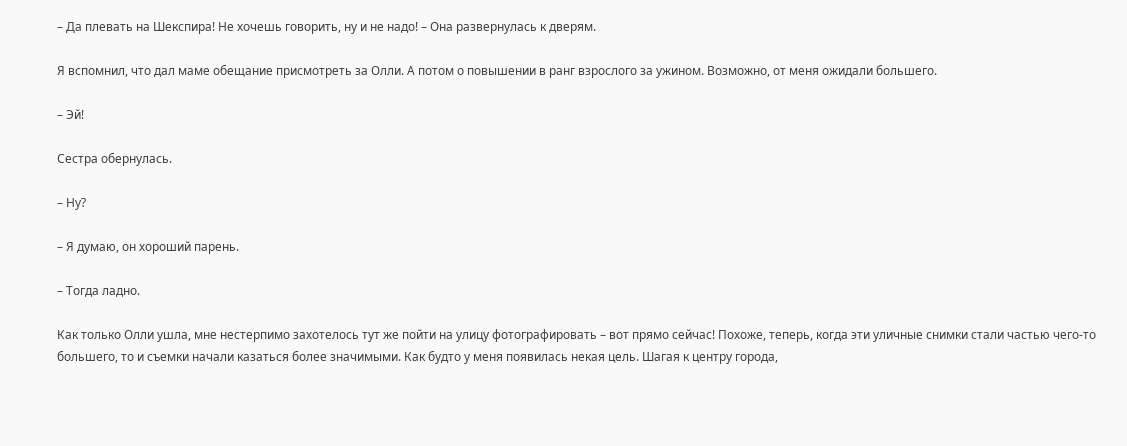– Да плевать на Шекспира! Не хочешь говорить, ну и не надо! – Она развернулась к дверям.

Я вспомнил, что дал маме обещание присмотреть за Олли. А потом о повышении в ранг взрослого за ужином. Возможно, от меня ожидали большего.

– Эй!

Сестра обернулась.

– Ну?

– Я думаю, он хороший парень.

– Тогда ладно.

Как только Олли ушла, мне нестерпимо захотелось тут же пойти на улицу фотографировать – вот прямо сейчас! Похоже, теперь, когда эти уличные снимки стали частью чего-то большего, то и съемки начали казаться более значимыми. Как будто у меня появилась некая цель. Шагая к центру города,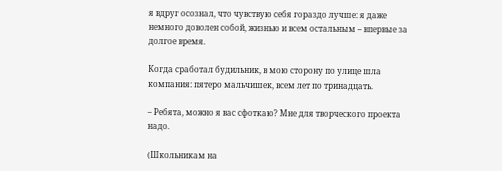я вдруг осознал, что чувствую себя гораздо лучше: я даже немного доволен собой, жизнью и всем остальным – впервые за долгое время.

Когда сработал будильник, в мою сторону по улице шла компания: пятеро мальчишек, всем лет по тринадцать.

– Ребята, можно я вас сфоткаю? Мне для творческого проекта надо.

(Школьникам на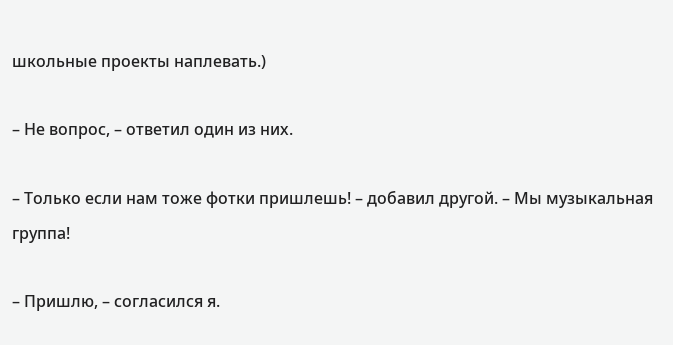школьные проекты наплевать.)

– Не вопрос, – ответил один из них.

– Только если нам тоже фотки пришлешь! – добавил другой. – Мы музыкальная группа!

– Пришлю, – согласился я.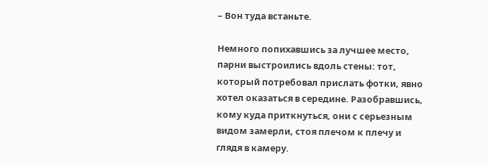– Вон туда встаньте.

Немного попихавшись за лучшее место, парни выстроились вдоль стены: тот, который потребовал прислать фотки, явно хотел оказаться в середине. Разобравшись, кому куда приткнуться, они с серьезным видом замерли, стоя плечом к плечу и глядя в камеру.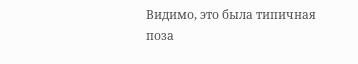Видимо, это была типичная поза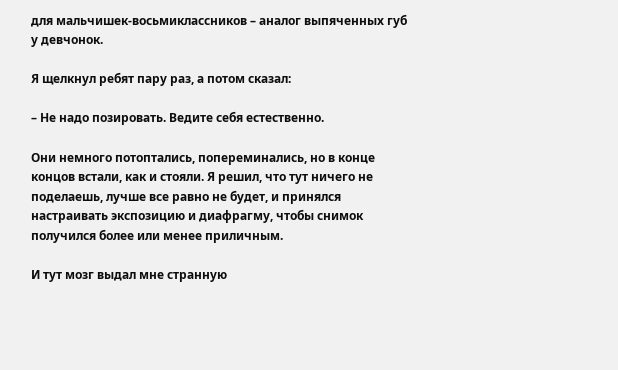для мальчишек-восьмиклассников – аналог выпяченных губ у девчонок.

Я щелкнул ребят пару раз, а потом сказал:

– Не надо позировать. Ведите себя естественно.

Они немного потоптались, попереминались, но в конце концов встали, как и стояли. Я решил, что тут ничего не поделаешь, лучше все равно не будет, и принялся настраивать экспозицию и диафрагму, чтобы снимок получился более или менее приличным.

И тут мозг выдал мне странную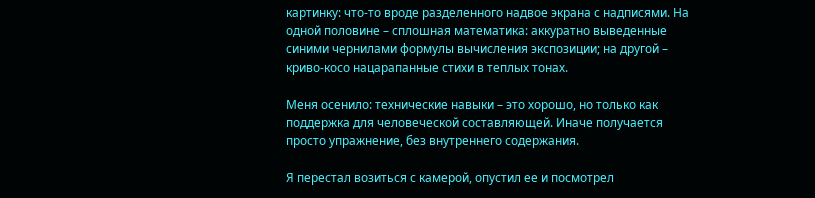картинку: что-то вроде разделенного надвое экрана с надписями. На одной половине – сплошная математика: аккуратно выведенные синими чернилами формулы вычисления экспозиции; на другой – криво-косо нацарапанные стихи в теплых тонах.

Меня осенило: технические навыки – это хорошо, но только как поддержка для человеческой составляющей. Иначе получается просто упражнение, без внутреннего содержания.

Я перестал возиться с камерой, опустил ее и посмотрел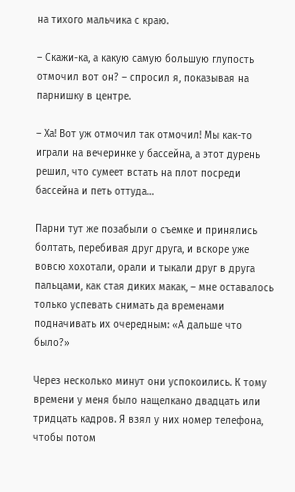на тихого мальчика с краю.

– Скажи-ка, а какую самую большую глупость отмочил вот он? – спросил я, показывая на парнишку в центре.

– Ха! Вот уж отмочил так отмочил! Мы как-то играли на вечеринке у бассейна, а этот дурень решил, что сумеет встать на плот посреди бассейна и петь оттуда…

Парни тут же позабыли о съемке и принялись болтать, перебивая друг друга, и вскоре уже вовсю хохотали, орали и тыкали друг в друга пальцами, как стая диких макак, – мне оставалось только успевать снимать да временами подначивать их очередным: «А дальше что было?»

Через несколько минут они успокоились. К тому времени у меня было нащелкано двадцать или тридцать кадров. Я взял у них номер телефона, чтобы потом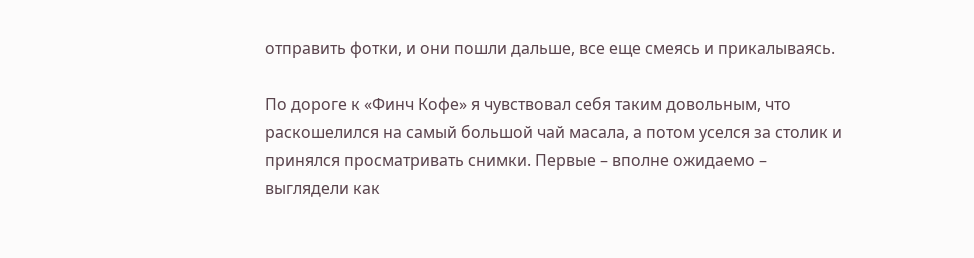отправить фотки, и они пошли дальше, все еще смеясь и прикалываясь.

По дороге к «Финч Кофе» я чувствовал себя таким довольным, что раскошелился на самый большой чай масала, а потом уселся за столик и принялся просматривать снимки. Первые – вполне ожидаемо – выглядели как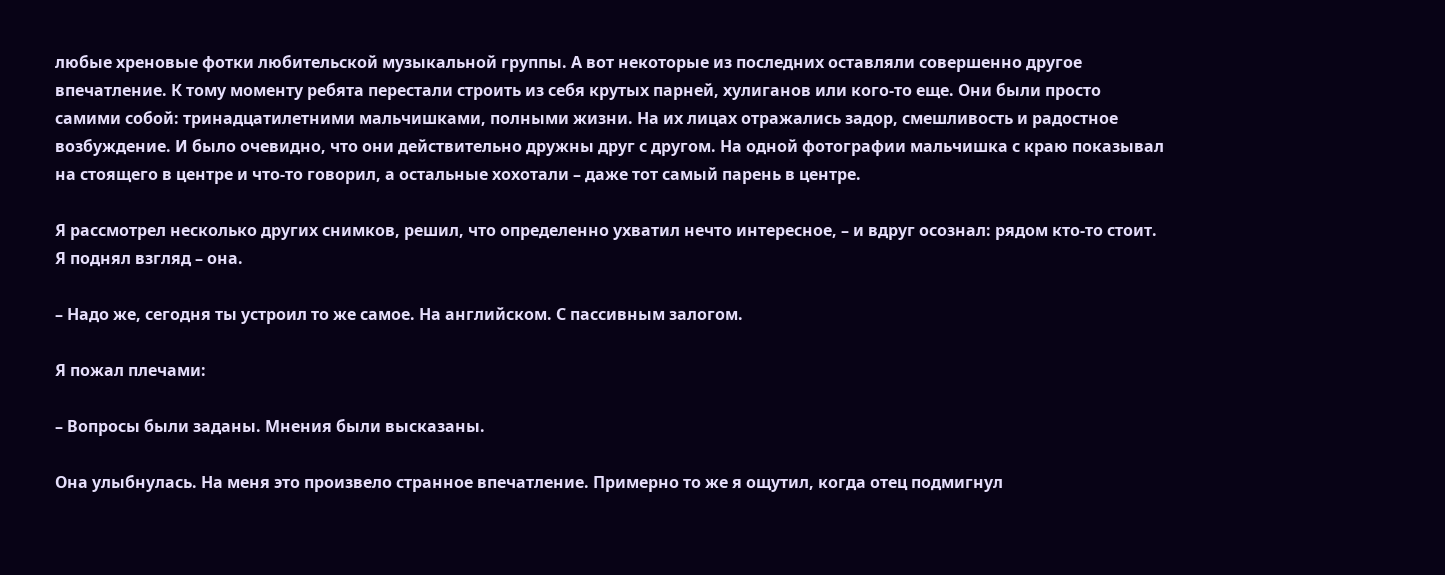любые хреновые фотки любительской музыкальной группы. А вот некоторые из последних оставляли совершенно другое впечатление. К тому моменту ребята перестали строить из себя крутых парней, хулиганов или кого-то еще. Они были просто самими собой: тринадцатилетними мальчишками, полными жизни. На их лицах отражались задор, смешливость и радостное возбуждение. И было очевидно, что они действительно дружны друг с другом. На одной фотографии мальчишка с краю показывал на стоящего в центре и что-то говорил, а остальные хохотали – даже тот самый парень в центре.

Я рассмотрел несколько других снимков, решил, что определенно ухватил нечто интересное, – и вдруг осознал: рядом кто-то стоит. Я поднял взгляд – она.

– Надо же, сегодня ты устроил то же самое. На английском. С пассивным залогом.

Я пожал плечами:

– Вопросы были заданы. Мнения были высказаны.

Она улыбнулась. На меня это произвело странное впечатление. Примерно то же я ощутил, когда отец подмигнул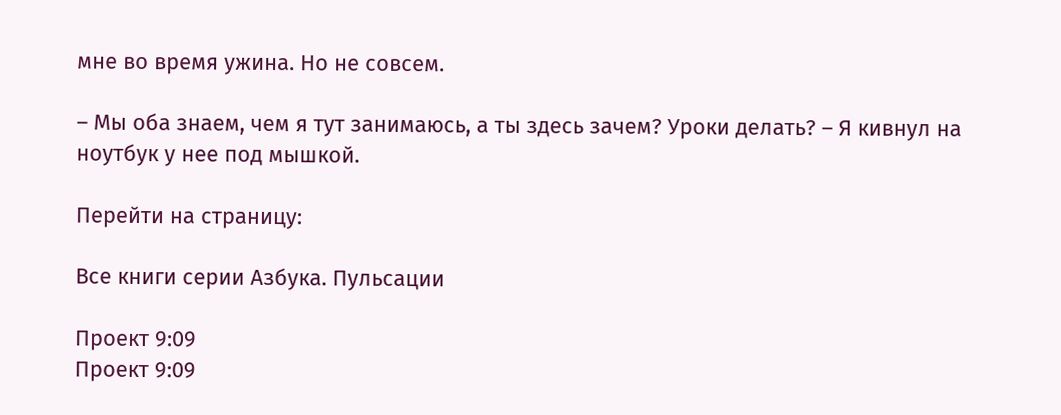мне во время ужина. Но не совсем.

– Мы оба знаем, чем я тут занимаюсь, а ты здесь зачем? Уроки делать? – Я кивнул на ноутбук у нее под мышкой.

Перейти на страницу:

Все книги серии Азбука. Пульсации

Проект 9:09
Проект 9:09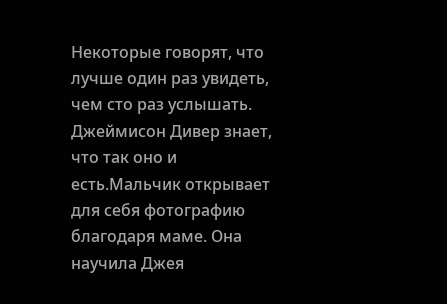Некоторые говорят, что лучше один раз увидеть, чем сто раз услышать. Джеймисон Дивер знает, что так оно и есть.Мальчик открывает для себя фотографию благодаря маме. Она научила Джея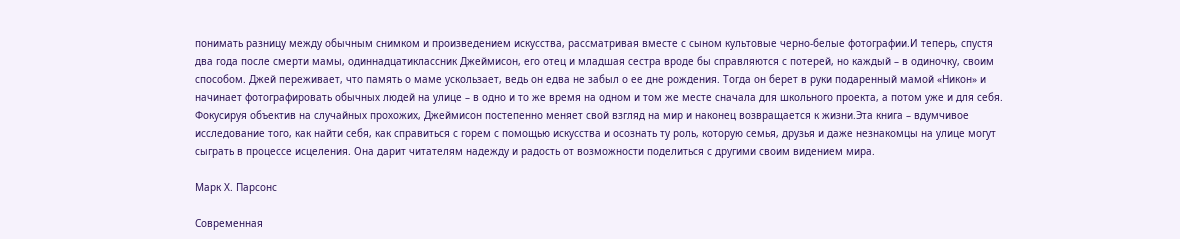понимать разницу между обычным снимком и произведением искусства, рассматривая вместе с сыном культовые черно-белые фотографии.И теперь, спустя два года после смерти мамы, одиннадцатиклассник Джеймисон, его отец и младшая сестра вроде бы справляются с потерей, но каждый – в одиночку, своим способом. Джей переживает, что память о маме ускользает, ведь он едва не забыл о ее дне рождения. Тогда он берет в руки подаренный мамой «Никон» и начинает фотографировать обычных людей на улице – в одно и то же время на одном и том же месте сначала для школьного проекта, а потом уже и для себя. Фокусируя объектив на случайных прохожих, Джеймисон постепенно меняет свой взгляд на мир и наконец возвращается к жизни.Эта книга – вдумчивое исследование того, как найти себя, как справиться с горем с помощью искусства и осознать ту роль, которую семья, друзья и даже незнакомцы на улице могут сыграть в процессе исцеления. Она дарит читателям надежду и радость от возможности поделиться с другими своим видением мира.

Марк Х. Парсонс

Современная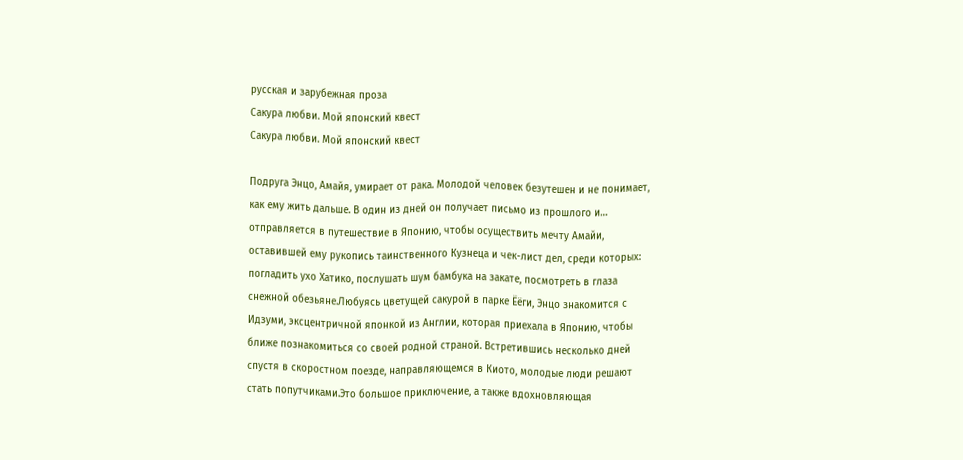русская и зарубежная проза
Сакура любви. Мой японский квест
Сакура любви. Мой японский квест

Подруга Энцо, Амайя, умирает от рака. Молодой человек безутешен и не понимает, как ему жить дальше. В один из дней он получает письмо из прошлого и… отправляется в путешествие в Японию, чтобы осуществить мечту Амайи, оставившей ему рукопись таинственного Кузнеца и чек-лист дел, среди которых: погладить ухо Хатико, послушать шум бамбука на закате, посмотреть в глаза снежной обезьяне.Любуясь цветущей сакурой в парке Ёёги, Энцо знакомится с Идзуми, эксцентричной японкой из Англии, которая приехала в Японию, чтобы ближе познакомиться со своей родной страной. Встретившись несколько дней спустя в скоростном поезде, направляющемся в Киото, молодые люди решают стать попутчиками.Это большое приключение, а также вдохновляющая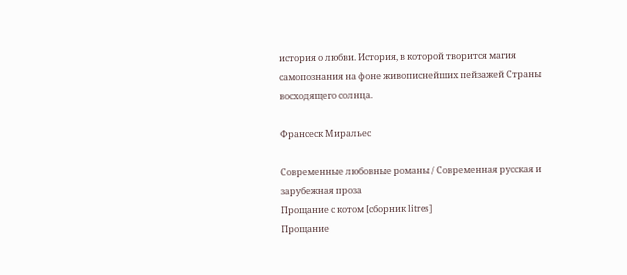история о любви. История, в которой творится магия самопознания на фоне живописнейших пейзажей Страны восходящего солнца.

Франсеск Миральес

Современные любовные романы / Современная русская и зарубежная проза
Прощание с котом [сборник litres]
Прощание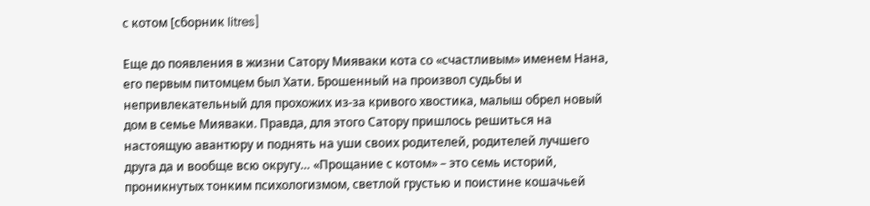с котом [сборник litres]

Еще до появления в жизни Сатору Мияваки кота со «счастливым» именем Нана, его первым питомцем был Хати. Брошенный на произвол судьбы и непривлекательный для прохожих из-за кривого хвостика, малыш обрел новый дом в семье Мияваки. Правда, для этого Сатору пришлось решиться на настоящую авантюру и поднять на уши своих родителей, родителей лучшего друга да и вообще всю округу… «Прощание с котом» – это семь историй, проникнутых тонким психологизмом, светлой грустью и поистине кошачьей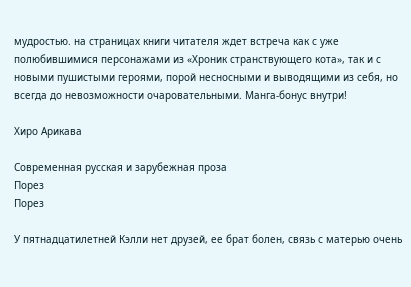мудростью. на страницах книги читателя ждет встреча как с уже полюбившимися персонажами из «Хроник странствующего кота», так и с новыми пушистыми героями, порой несносными и выводящими из себя, но всегда до невозможности очаровательными. Манга-бонус внутри!

Хиро Арикава

Современная русская и зарубежная проза
Порез
Порез

У пятнадцатилетней Кэлли нет друзей, ее брат болен, связь с матерью очень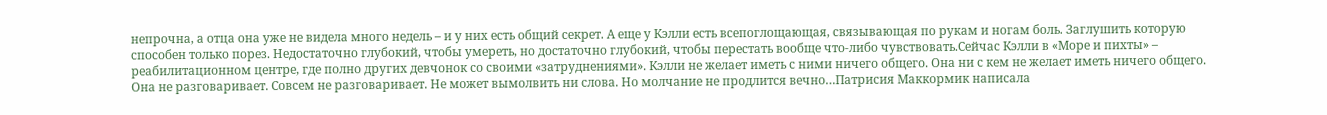непрочна, а отца она уже не видела много недель – и у них есть общий секрет. А еще у Кэлли есть всепоглощающая, связывающая по рукам и ногам боль. Заглушить которую способен только порез. Недостаточно глубокий, чтобы умереть, но достаточно глубокий, чтобы перестать вообще что-либо чувствовать.Сейчас Кэлли в «Море и пихты» – реабилитационном центре, где полно других девчонок со своими «затруднениями». Кэлли не желает иметь с ними ничего общего. Она ни с кем не желает иметь ничего общего. Она не разговаривает. Совсем не разговаривает. Не может вымолвить ни слова. Но молчание не продлится вечно…Патрисия Маккормик написала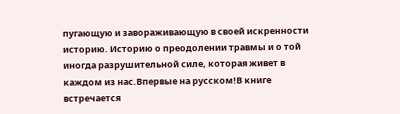пугающую и завораживающую в своей искренности историю. Историю о преодолении травмы и о той иногда разрушительной силе, которая живет в каждом из нас.Впервые на русском!В книге встречается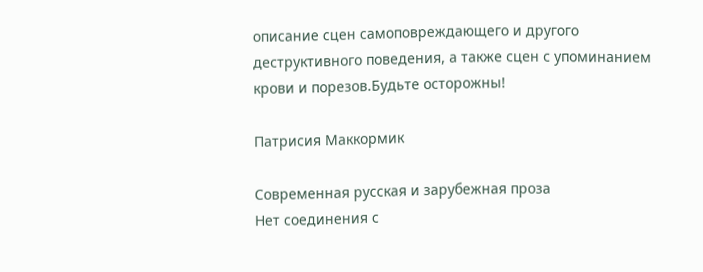описание сцен самоповреждающего и другого деструктивного поведения, а также сцен с упоминанием крови и порезов.Будьте осторожны!

Патрисия Маккормик

Современная русская и зарубежная проза
Нет соединения с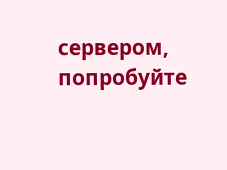сервером, попробуйте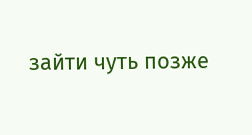зайти чуть позже